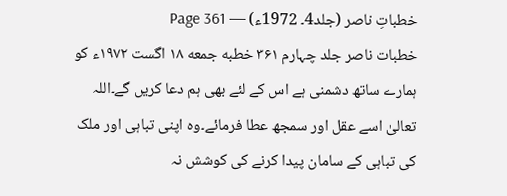خطباتِ ناصر (جلد4۔ 1972ء) — Page 361
خطبات ناصر جلد چہارم ۳۶۱ خطبه جمعه ۱۸ اگست ۱۹۷۲ء کو ہمارے ساتھ دشمنی ہے اس کے لئے بھی ہم دعا کریں گے۔اللہ تعالیٰ اسے عقل اور سمجھ عطا فرمائے۔وہ اپنی تباہی اور ملک کی تباہی کے سامان پیدا کرنے کی کوشش نہ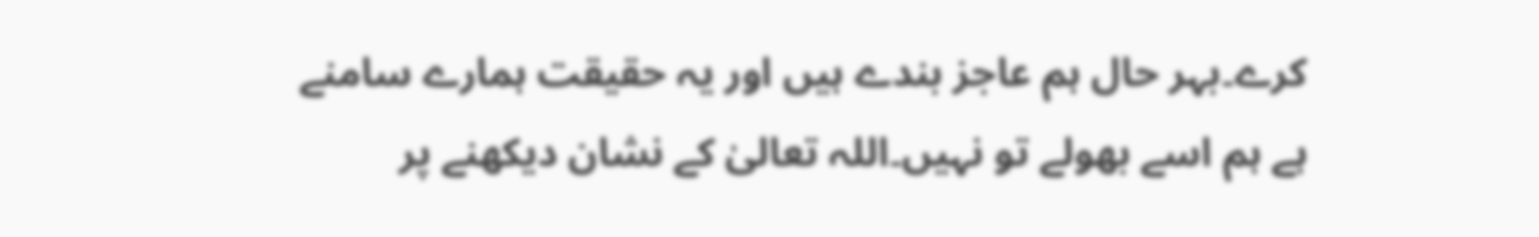کرے۔بہر حال ہم عاجز بندے ہیں اور یہ حقیقت ہمارے سامنے ہے ہم اسے بھولے تو نہیں۔اللہ تعالیٰ کے نشان دیکھنے پر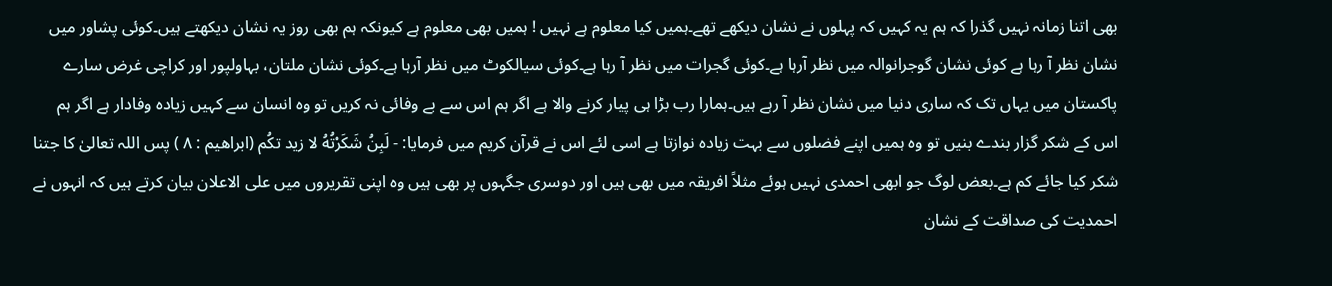بھی اتنا زمانہ نہیں گذرا کہ ہم یہ کہیں کہ پہلوں نے نشان دیکھے تھے۔ہمیں کیا معلوم ہے نہیں ! ہمیں بھی معلوم ہے کیونکہ ہم بھی روز یہ نشان دیکھتے ہیں۔کوئی پشاور میں نشان نظر آ رہا ہے کوئی نشان گوجرانوالہ میں نظر آرہا ہے۔کوئی گجرات میں نظر آ رہا ہے۔کوئی سیالکوٹ میں نظر آرہا ہے۔کوئی نشان ملتان، بہاولپور اور کراچی غرض سارے پاکستان میں یہاں تک کہ ساری دنیا میں نشان نظر آ رہے ہیں۔ہمارا رب بڑا ہی پیار کرنے والا ہے اگر ہم اس سے بے وفائی نہ کریں تو وہ انسان سے کہیں زیادہ وفادار ہے اگر ہم اس کے شکر گزار بندے بنیں تو وہ ہمیں اپنے فضلوں سے بہت زیادہ نوازتا ہے اسی لئے اس نے قرآن کریم میں فرمایا: - لَبِنُ شَكَرْتُهُ لا زيد تكُم (ابراهیم : ۸ ) پس اللہ تعالیٰ کا جتنا شکر کیا جائے کم ہے۔بعض لوگ جو ابھی احمدی نہیں ہوئے مثلاً افریقہ میں بھی ہیں اور دوسری جگہوں پر بھی ہیں وہ اپنی تقریروں میں علی الاعلان بیان کرتے ہیں کہ انہوں نے احمدیت کی صداقت کے نشان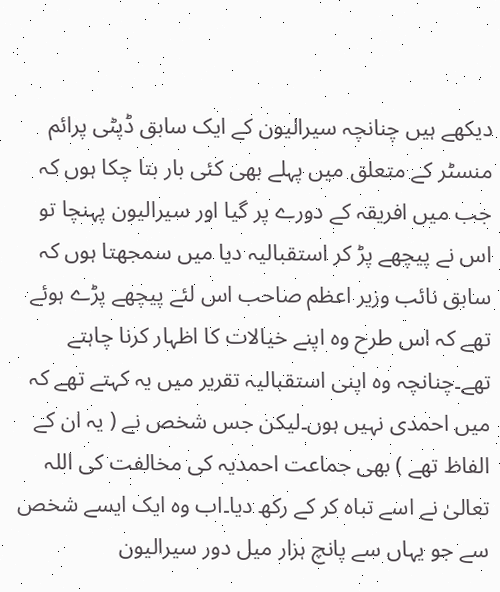دیکھے ہیں چنانچہ سیرالیون کے ایک سابق ڈپٹی پرائم منسٹر کے متعلق میں پہلے بھی کئی بار بتا چکا ہوں کہ جب میں افریقہ کے دورے پر گیا اور سیرالیون پہنچا تو اس نے پیچھے پڑ کر استقبالیہ دیا میں سمجھتا ہوں کہ سابق نائب وزیر اعظم صاحب اس لئے پیچھے پڑے ہوئے تھے کہ اس طرح وہ اپنے خیالات کا اظہار کرنا چاہتے تھے۔چنانچہ وہ اپنی استقبالیہ تقریر میں یہ کہتے تھے کہ میں احمدی نہیں ہوں۔لیکن جس شخص نے ( یہ ان کے الفاظ تھے ) بھی جماعت احمدیہ کی مخالفت کی اللہ تعالیٰ نے اسے تباہ کر کے رکھ دیا۔اب وہ ایک ایسے شخص سے جو یہاں سے پانچ ہزار میل دور سیرالیون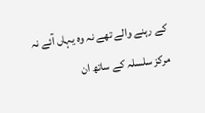کے رہنے والے تھے نہ وہ یہاں آئے نہ مرکز سلسلہ کے ساتھ ان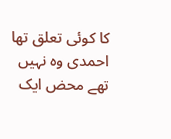کا کوئی تعلق تھا احمدی وہ نہیں تھے محض ایک